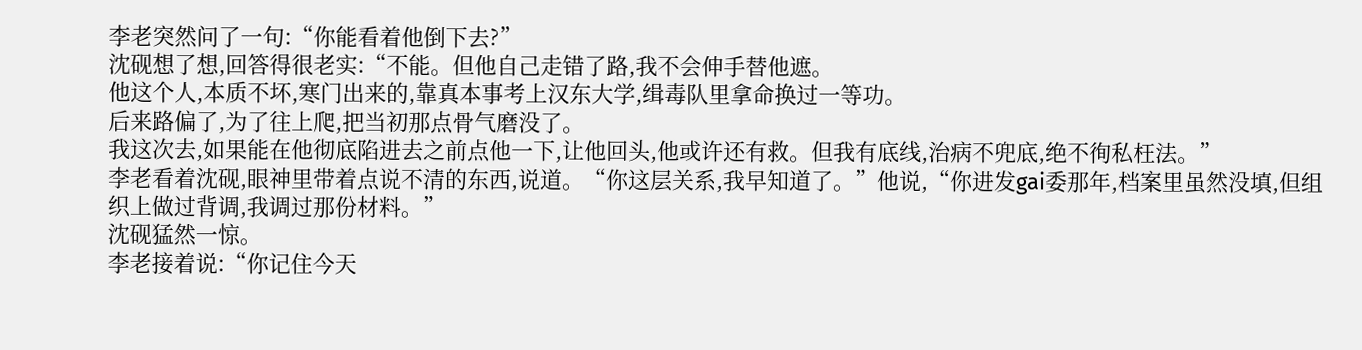李老突然问了一句:“你能看着他倒下去?”
沈砚想了想,回答得很老实:“不能。但他自己走错了路,我不会伸手替他遮。
他这个人,本质不坏,寒门出来的,靠真本事考上汉东大学,缉毒队里拿命换过一等功。
后来路偏了,为了往上爬,把当初那点骨气磨没了。
我这次去,如果能在他彻底陷进去之前点他一下,让他回头,他或许还有救。但我有底线,治病不兜底,绝不徇私枉法。”
李老看着沈砚,眼神里带着点说不清的东西,说道。“你这层关系,我早知道了。”他说,“你进发gai委那年,档案里虽然没填,但组织上做过背调,我调过那份材料。”
沈砚猛然一惊。
李老接着说:“你记住今天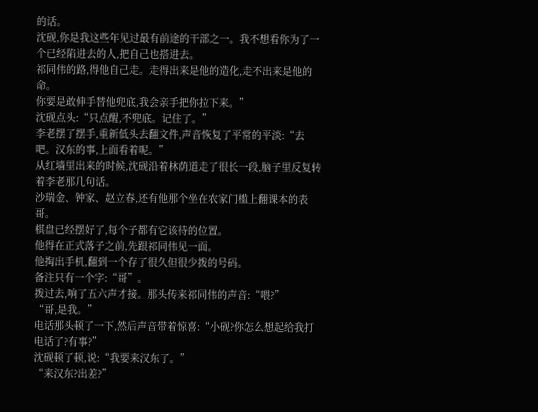的话。
沈砚,你是我这些年见过最有前途的干部之一。我不想看你为了一个已经陷进去的人,把自己也搭进去。
祁同伟的路,得他自己走。走得出来是他的造化,走不出来是他的命。
你要是敢伸手替他兜底,我会亲手把你拉下来。”
沈砚点头:“只点醒,不兜底。记住了。”
李老摆了摆手,重新低头去翻文件,声音恢复了平常的平淡:“去吧。汉东的事,上面看着呢。”
从红墙里出来的时候,沈砚沿着林荫道走了很长一段,脑子里反复转着李老那几句话。
沙瑞金、钟家、赵立春,还有他那个坐在农家门槛上翻课本的表哥。
棋盘已经摆好了,每个子都有它该待的位置。
他得在正式落子之前,先跟祁同伟见一面。
他掏出手机,翻到一个存了很久但很少拨的号码。
备注只有一个字:“哥”。
拨过去,响了五六声才接。那头传来祁同伟的声音:“喂?”
“哥,是我。”
电话那头顿了一下,然后声音带着惊喜:“小砚?你怎么想起给我打电话了?有事?”
沈砚顿了顿,说:“我要来汉东了。”
“来汉东?出差?”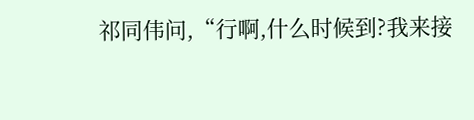祁同伟问,“行啊,什么时候到?我来接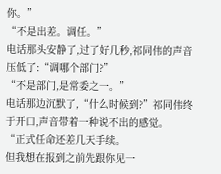你。”
“不是出差。调任。”
电话那头安静了,过了好几秒,祁同伟的声音压低了:“调哪个部门?”
“不是部门,是常委之一。”
电话那边沉默了,“什么时候到?”祁同伟终于开口,声音带着一种说不出的感觉。
“正式任命还差几天手续。
但我想在报到之前先跟你见一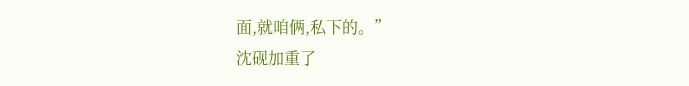面,就咱俩,私下的。”
沈砚加重了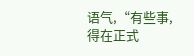语气,“有些事,得在正式